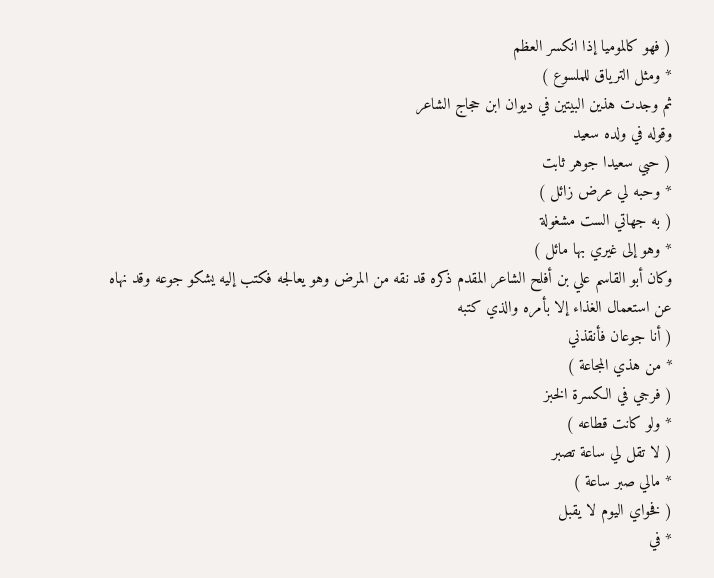( فهو كالموميا إذا انكسر العظم
* ومثل الترياق للملسوع )
ثم وجدت هذين البيتين في ديوان ابن حجاج الشاعر
وقوله في ولده سعيد
( حبي سعيدا جوهر ثابت
* وحبه لي عرض زائل )
( به جهاتي الست مشغولة
* وهو إلى غيري بها مائل )
وكان أبو القاسم علي بن أفلح الشاعر المقدم ذكره قد نقه من المرض وهو يعالجه فكتب إليه يشكو جوعه وقد نهاه عن استعمال الغذاء إلا بأمره والذي كتبه
( أنا جوعان فأنقذني
* من هذي المجاعة )
( فرجي في الكسرة الخبز
* ولو كانت قطاعه )
( لا تقل لي ساعة تصبر
* مالي صبر ساعة )
( فخواي اليوم لا يقبل
* في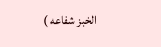الخبز شفاعه )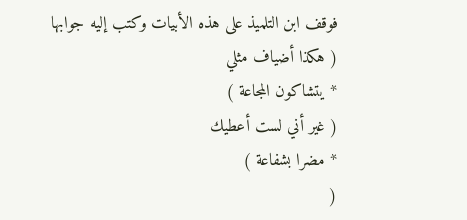فوقف ابن التلميذ على هذه الأبيات وكتب إليه جوابها
( هكذا أضياف مثلي
* يتشاكون المجاعة )
( غير أني لست أعطيك
* مضرا بشفاعة )
(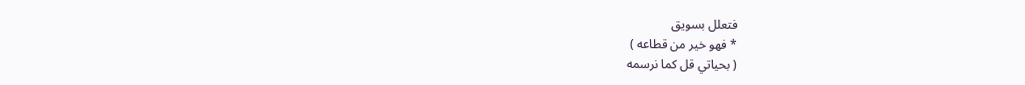فتعلل بسويق
* فهو خير من قطاعه )
( بحياتي قل كما نرسمه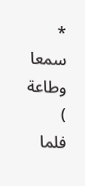* سمعا وطاعة )
فلما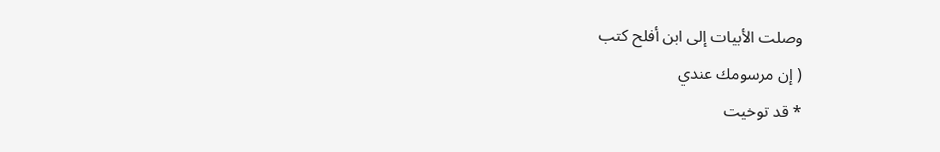وصلت الأبيات إلى ابن أفلح كتب
( إن مرسومك عندي
* قد توخيت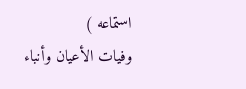استماعه )
وفيات الأعيان وأنباء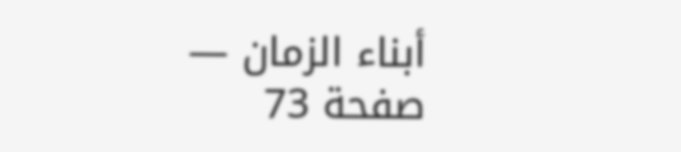أبناء الزمان — صفحة 73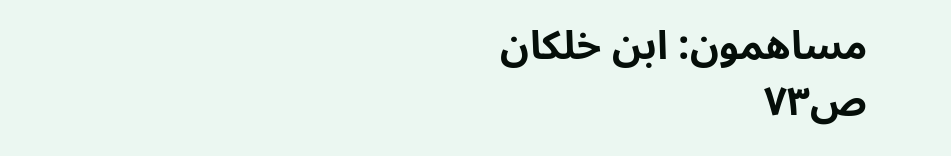مساهمون: ابن خلكان
ص٧٣